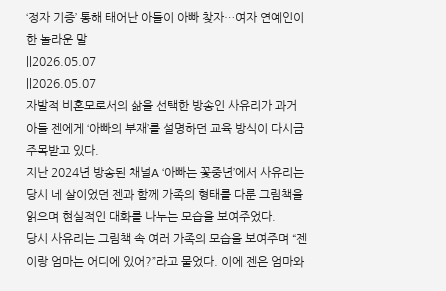‘정자 기증’ 통해 태어난 아들이 아빠 찾자…여자 연예인이 한 놀라운 말
||2026.05.07
||2026.05.07
자발적 비혼모로서의 삶을 선택한 방송인 사유리가 과거 아들 젠에게 ‘아빠의 부재’를 설명하던 교육 방식이 다시금 주목받고 있다.
지난 2024년 방송된 채널A ‘아빠는 꽃중년’에서 사유리는 당시 네 살이었던 젠과 함께 가족의 형태를 다룬 그림책을 읽으며 현실적인 대화를 나누는 모습을 보여주었다.
당시 사유리는 그림책 속 여러 가족의 모습을 보여주며 “젠이랑 엄마는 어디에 있어?”라고 물었다. 이에 젠은 엄마와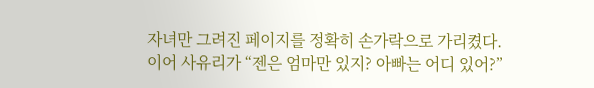자녀만 그려진 페이지를 정확히 손가락으로 가리켰다.
이어 사유리가 “젠은 엄마만 있지? 아빠는 어디 있어?”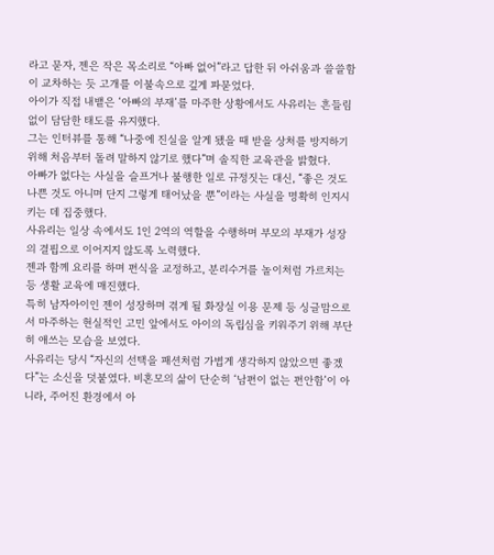라고 묻자, 젠은 작은 목소리로 “아빠 없어”라고 답한 뒤 아쉬움과 쓸쓸함이 교차하는 듯 고개를 이불속으로 깊게 파묻었다.
아이가 직접 내뱉은 ‘아빠의 부재’를 마주한 상황에서도 사유리는 흔들림 없이 담담한 태도를 유지했다.
그는 인터뷰를 통해 “나중에 진실을 알게 됐을 때 받을 상처를 방지하기 위해 처음부터 돌려 말하지 않기로 했다”며 솔직한 교육관을 밝혔다.
아빠가 없다는 사실을 슬프거나 불행한 일로 규정짓는 대신, “좋은 것도 나쁜 것도 아니며 단지 그렇게 태어났을 뿐”이라는 사실을 명확히 인지시키는 데 집중했다.
사유리는 일상 속에서도 1인 2역의 역할을 수행하며 부모의 부재가 성장의 결핍으로 이어지지 않도록 노력했다.
젠과 함께 요리를 하며 편식을 교정하고, 분리수거를 놀이처럼 가르치는 등 생활 교육에 매진했다.
특히 남자아이인 젠이 성장하며 겪게 될 화장실 이용 문제 등 싱글맘으로서 마주하는 현실적인 고민 앞에서도 아이의 독립심을 키워주기 위해 부단히 애쓰는 모습을 보였다.
사유리는 당시 “자신의 선택을 패션처럼 가볍게 생각하지 않았으면 좋겠다”는 소신을 덧붙였다. 비혼모의 삶이 단순히 ‘남편이 없는 편안함’이 아니라, 주어진 환경에서 아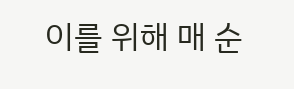이를 위해 매 순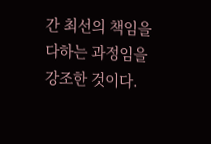간 최선의 책임을 다하는 과정임을 강조한 것이다.